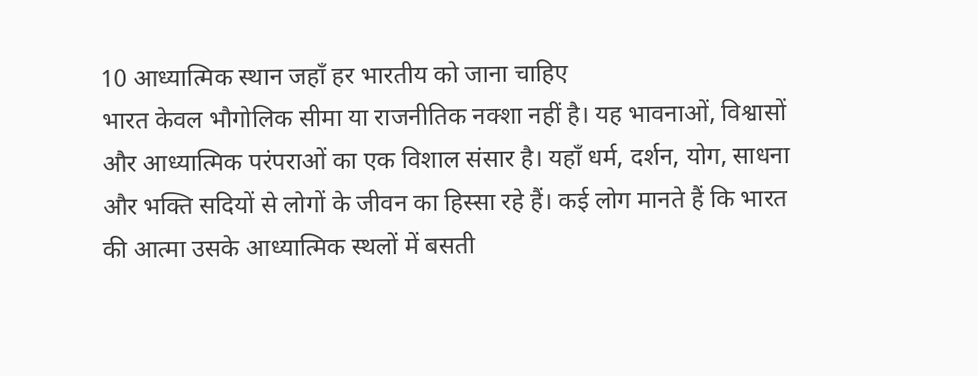10 आध्यात्मिक स्थान जहाँ हर भारतीय को जाना चाहिए
भारत केवल भौगोलिक सीमा या राजनीतिक नक्शा नहीं है। यह भावनाओं, विश्वासों और आध्यात्मिक परंपराओं का एक विशाल संसार है। यहाँ धर्म, दर्शन, योग, साधना और भक्ति सदियों से लोगों के जीवन का हिस्सा रहे हैं। कई लोग मानते हैं कि भारत की आत्मा उसके आध्यात्मिक स्थलों में बसती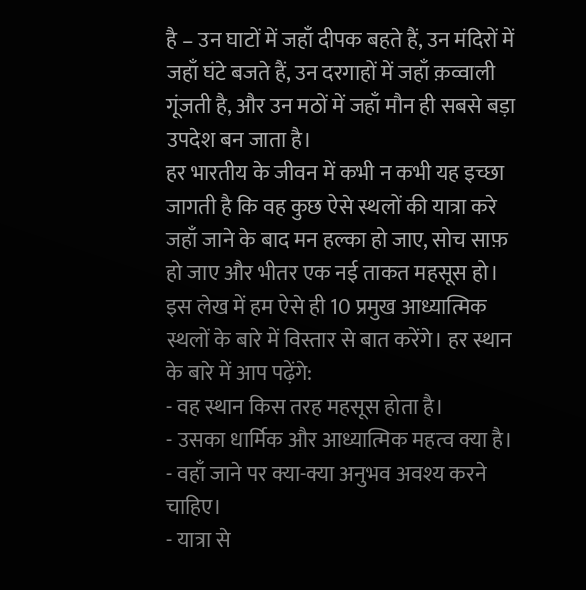है – उन घाटों में जहाँ दीपक बहते हैं, उन मंदिरों में जहाँ घंटे बजते हैं, उन दरगाहों में जहाँ क़व्वाली गूंजती है, और उन मठों में जहाँ मौन ही सबसे बड़ा उपदेश बन जाता है।
हर भारतीय के जीवन में कभी न कभी यह इच्छा जागती है कि वह कुछ ऐसे स्थलों की यात्रा करे जहाँ जाने के बाद मन हल्का हो जाए, सोच साफ़ हो जाए और भीतर एक नई ताकत महसूस हो। इस लेख में हम ऐसे ही 10 प्रमुख आध्यात्मिक स्थलों के बारे में विस्तार से बात करेंगे। हर स्थान के बारे में आप पढ़ेंगे:
- वह स्थान किस तरह महसूस होता है।
- उसका धार्मिक और आध्यात्मिक महत्व क्या है।
- वहाँ जाने पर क्या-क्या अनुभव अवश्य करने चाहिए।
- यात्रा से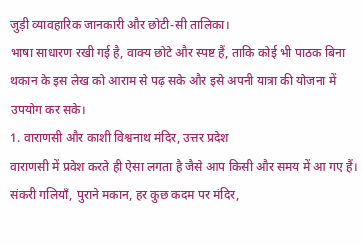जुड़ी व्यावहारिक जानकारी और छोटी-सी तालिका।
भाषा साधारण रखी गई है, वाक्य छोटे और स्पष्ट हैं, ताकि कोई भी पाठक बिना थकान के इस लेख को आराम से पढ़ सके और इसे अपनी यात्रा की योजना में उपयोग कर सके।
1. वाराणसी और काशी विश्वनाथ मंदिर, उत्तर प्रदेश
वाराणसी में प्रवेश करते ही ऐसा लगता है जैसे आप किसी और समय में आ गए हैं। संकरी गलियाँ, पुराने मकान, हर कुछ कदम पर मंदिर,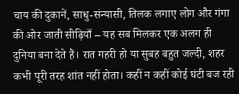चाय की दुकानें, साधु-संन्यासी, तिलक लगाए लोग और गंगा की ओर जाती सीढ़ियाँ – यह सब मिलकर एक अलग ही दुनिया बना देते हैं। रात गहरी हो या सुबह बहुत जल्दी, शहर कभी पूरी तरह शांत नहीं होता। कहीं न कहीं कोई घंटी बज रही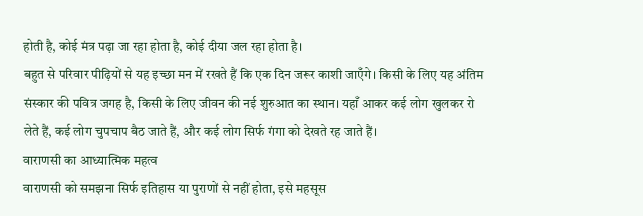होती है, कोई मंत्र पढ़ा जा रहा होता है, कोई दीया जल रहा होता है।
बहुत से परिवार पीढ़ियों से यह इच्छा मन में रखते हैं कि एक दिन जरूर काशी जाएँगे। किसी के लिए यह अंतिम संस्कार की पवित्र जगह है, किसी के लिए जीवन की नई शुरुआत का स्थान। यहाँ आकर कई लोग खुलकर रो लेते हैं, कई लोग चुपचाप बैठ जाते हैं, और कई लोग सिर्फ गंगा को देखते रह जाते हैं।
वाराणसी का आध्यात्मिक महत्व
वाराणसी को समझना सिर्फ इतिहास या पुराणों से नहीं होता, इसे महसूस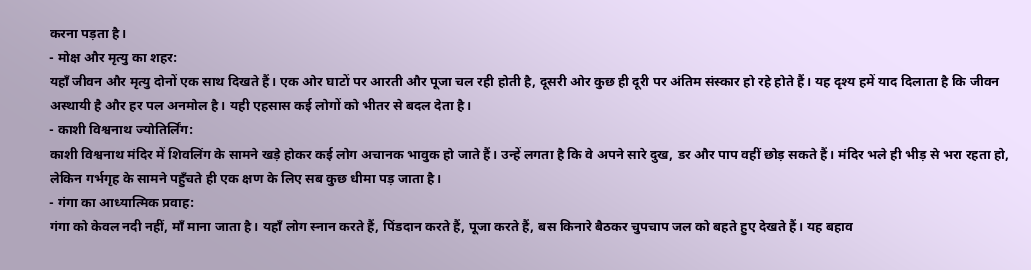करना पड़ता है।
- मोक्ष और मृत्यु का शहर:
यहाँ जीवन और मृत्यु दोनों एक साथ दिखते हैं। एक ओर घाटों पर आरती और पूजा चल रही होती है, दूसरी ओर कुछ ही दूरी पर अंतिम संस्कार हो रहे होते हैं। यह दृश्य हमें याद दिलाता है कि जीवन अस्थायी है और हर पल अनमोल है। यही एहसास कई लोगों को भीतर से बदल देता है।
- काशी विश्वनाथ ज्योतिर्लिंग:
काशी विश्वनाथ मंदिर में शिवलिंग के सामने खड़े होकर कई लोग अचानक भावुक हो जाते हैं। उन्हें लगता है कि वे अपने सारे दुख, डर और पाप वहीं छोड़ सकते हैं। मंदिर भले ही भीड़ से भरा रहता हो, लेकिन गर्भगृह के सामने पहुँचते ही एक क्षण के लिए सब कुछ धीमा पड़ जाता है।
- गंगा का आध्यात्मिक प्रवाह:
गंगा को केवल नदी नहीं, माँ माना जाता है। यहाँ लोग स्नान करते हैं, पिंडदान करते हैं, पूजा करते हैं, बस किनारे बैठकर चुपचाप जल को बहते हुए देखते हैं। यह बहाव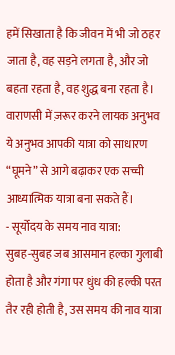हमें सिखाता है कि जीवन में भी जो ठहर जाता है, वह सड़ने लगता है, और जो बहता रहता है, वह शुद्ध बना रहता है।
वाराणसी में ज़रूर करने लायक अनुभव
ये अनुभव आपकी यात्रा को साधारण “घूमने” से आगे बढ़ाकर एक सच्ची आध्यात्मिक यात्रा बना सकते हैं।
- सूर्योदय के समय नाव यात्रा:
सुबह-सुबह जब आसमान हल्का गुलाबी होता है और गंगा पर धुंध की हल्की परत तैर रही होती है, उस समय की नाव यात्रा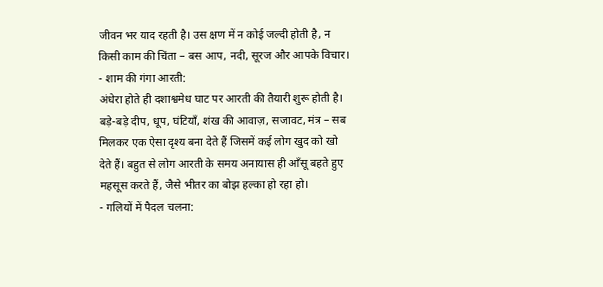जीवन भर याद रहती है। उस क्षण में न कोई जल्दी होती है, न किसी काम की चिंता – बस आप, नदी, सूरज और आपके विचार।
- शाम की गंगा आरती:
अंधेरा होते ही दशाश्वमेध घाट पर आरती की तैयारी शुरू होती है। बड़े-बड़े दीप, धूप, घंटियाँ, शंख की आवाज़, सजावट, मंत्र – सब मिलकर एक ऐसा दृश्य बना देते हैं जिसमें कई लोग खुद को खो देते हैं। बहुत से लोग आरती के समय अनायास ही आँसू बहते हुए महसूस करते हैं, जैसे भीतर का बोझ हल्का हो रहा हो।
- गलियों में पैदल चलना: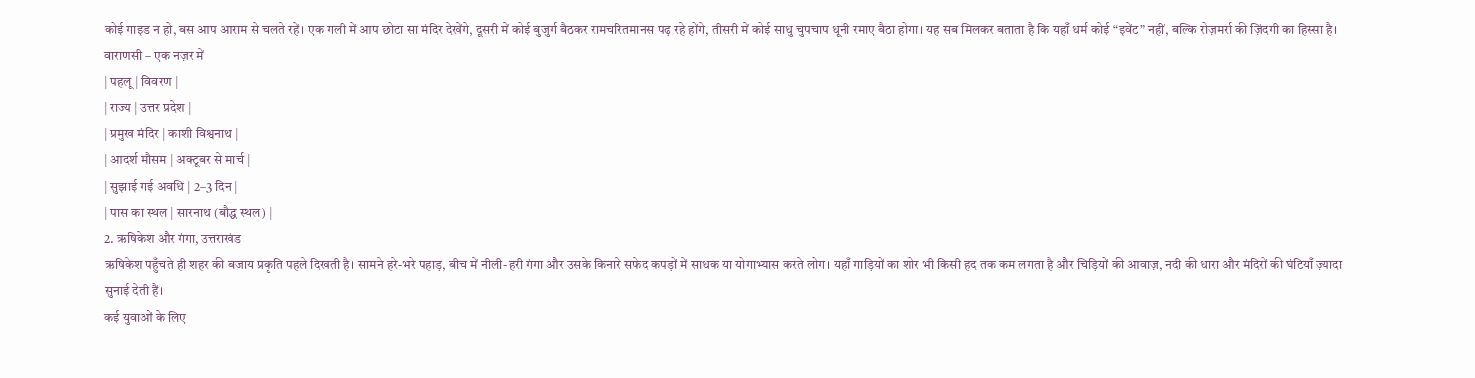कोई गाइड न हो, बस आप आराम से चलते रहें। एक गली में आप छोटा सा मंदिर देखेंगे, दूसरी में कोई बुजुर्ग बैठकर रामचरितमानस पढ़ रहे होंगे, तीसरी में कोई साधु चुपचाप धूनी रमाए बैठा होगा। यह सब मिलकर बताता है कि यहाँ धर्म कोई “इवेंट” नहीं, बल्कि रोज़मर्रा की ज़िंदगी का हिस्सा है।
वाराणसी – एक नज़र में
| पहलू | विवरण |
| राज्य | उत्तर प्रदेश |
| प्रमुख मंदिर | काशी विश्वनाथ |
| आदर्श मौसम | अक्टूबर से मार्च |
| सुझाई गई अवधि | 2–3 दिन |
| पास का स्थल | सारनाथ (बौद्ध स्थल) |
2. ऋषिकेश और गंगा, उत्तराखंड
ऋषिकेश पहुँचते ही शहर की बजाय प्रकृति पहले दिखती है। सामने हरे-भरे पहाड़, बीच में नीली-हरी गंगा और उसके किनारे सफेद कपड़ों में साधक या योगाभ्यास करते लोग। यहाँ गाड़ियों का शोर भी किसी हद तक कम लगता है और चिड़ियों की आवाज़, नदी की धारा और मंदिरों की घंटियाँ ज़्यादा सुनाई देती हैं।
कई युवाओं के लिए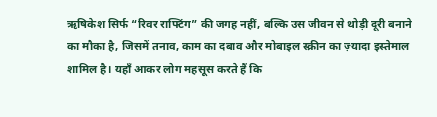ऋषिकेश सिर्फ “रिवर राफ्टिंग” की जगह नहीं, बल्कि उस जीवन से थोड़ी दूरी बनाने का मौका है, जिसमें तनाव, काम का दबाव और मोबाइल स्क्रीन का ज़्यादा इस्तेमाल शामिल है। यहाँ आकर लोग महसूस करते हैं कि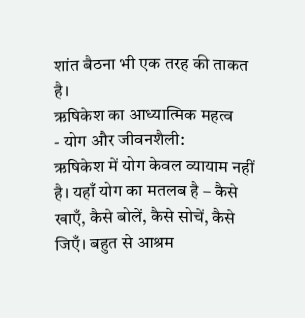शांत बैठना भी एक तरह की ताकत है।
ऋषिकेश का आध्यात्मिक महत्व
- योग और जीवनशैली:
ऋषिकेश में योग केवल व्यायाम नहीं है। यहाँ योग का मतलब है – कैसे खाएँ, कैसे बोलें, कैसे सोचें, कैसे जिएँ। बहुत से आश्रम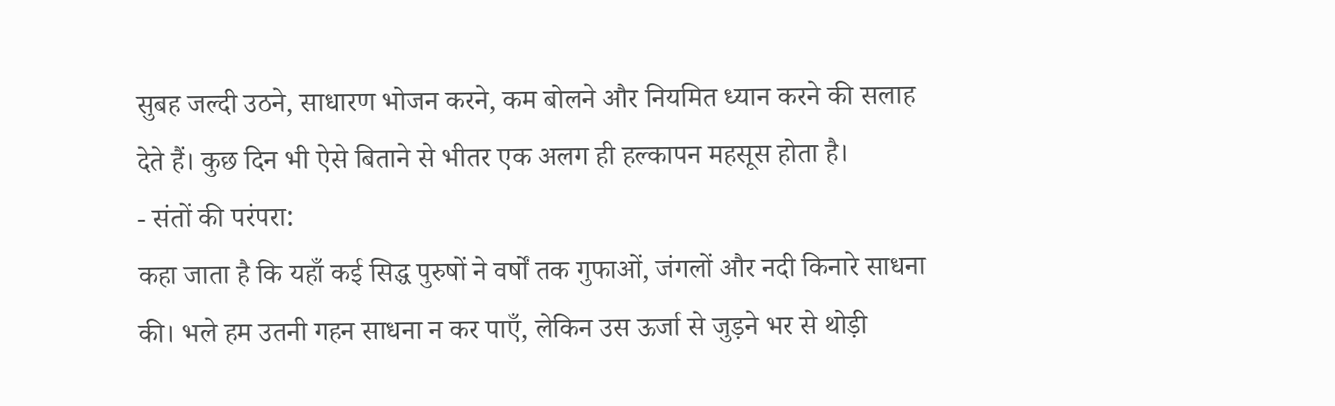सुबह जल्दी उठने, साधारण भोजन करने, कम बोलने और नियमित ध्यान करने की सलाह देते हैं। कुछ दिन भी ऐसे बिताने से भीतर एक अलग ही हल्कापन महसूस होता है।
- संतों की परंपरा:
कहा जाता है कि यहाँ कई सिद्ध पुरुषों ने वर्षों तक गुफाओं, जंगलों और नदी किनारे साधना की। भले हम उतनी गहन साधना न कर पाएँ, लेकिन उस ऊर्जा से जुड़ने भर से थोड़ी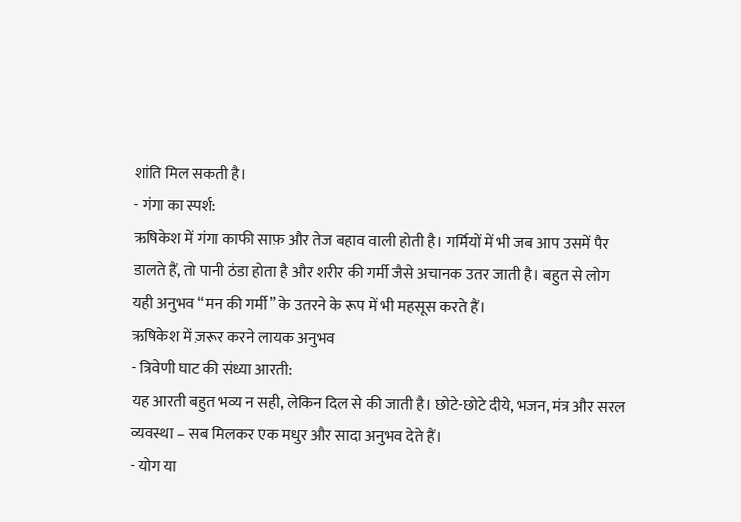शांति मिल सकती है।
- गंगा का स्पर्श:
ऋषिकेश में गंगा काफी साफ़ और तेज बहाव वाली होती है। गर्मियों में भी जब आप उसमें पैर डालते हैं, तो पानी ठंडा होता है और शरीर की गर्मी जैसे अचानक उतर जाती है। बहुत से लोग यही अनुभव “मन की गर्मी” के उतरने के रूप में भी महसूस करते हैं।
ऋषिकेश में ज़रूर करने लायक अनुभव
- त्रिवेणी घाट की संध्या आरती:
यह आरती बहुत भव्य न सही, लेकिन दिल से की जाती है। छोटे-छोटे दीये, भजन, मंत्र और सरल व्यवस्था – सब मिलकर एक मधुर और सादा अनुभव देते हैं।
- योग या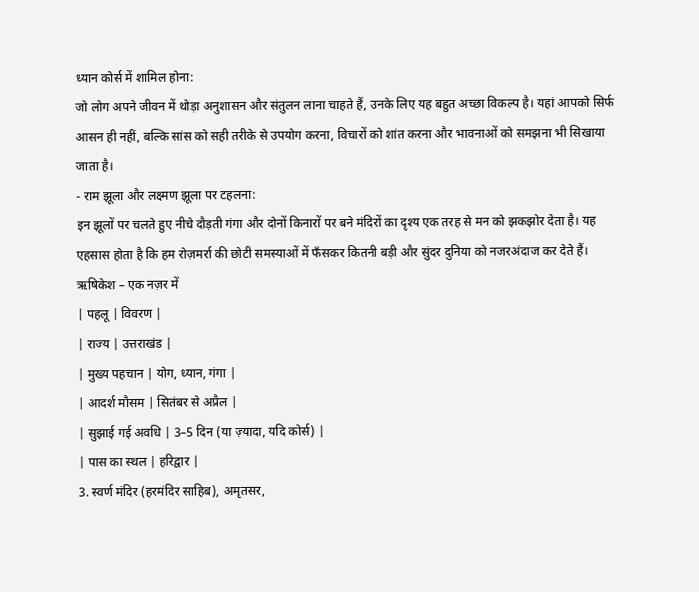ध्यान कोर्स में शामिल होना:
जो लोग अपने जीवन में थोड़ा अनुशासन और संतुलन लाना चाहते हैं, उनके लिए यह बहुत अच्छा विकल्प है। यहां आपको सिर्फ आसन ही नहीं, बल्कि सांस को सही तरीके से उपयोग करना, विचारों को शांत करना और भावनाओं को समझना भी सिखाया जाता है।
- राम झूला और लक्ष्मण झूला पर टहलना:
इन झूलों पर चलते हुए नीचे दौड़ती गंगा और दोनों किनारों पर बने मंदिरों का दृश्य एक तरह से मन को झकझोर देता है। यह एहसास होता है कि हम रोज़मर्रा की छोटी समस्याओं में फँसकर कितनी बड़ी और सुंदर दुनिया को नजरअंदाज कर देते हैं।
ऋषिकेश – एक नज़र में
| पहलू | विवरण |
| राज्य | उत्तराखंड |
| मुख्य पहचान | योग, ध्यान, गंगा |
| आदर्श मौसम | सितंबर से अप्रैल |
| सुझाई गई अवधि | 3–5 दिन (या ज़्यादा, यदि कोर्स) |
| पास का स्थल | हरिद्वार |
3. स्वर्ण मंदिर (हरमंदिर साहिब), अमृतसर,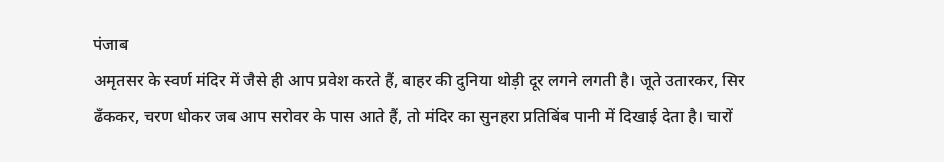पंजाब
अमृतसर के स्वर्ण मंदिर में जैसे ही आप प्रवेश करते हैं, बाहर की दुनिया थोड़ी दूर लगने लगती है। जूते उतारकर, सिर ढँककर, चरण धोकर जब आप सरोवर के पास आते हैं, तो मंदिर का सुनहरा प्रतिबिंब पानी में दिखाई देता है। चारों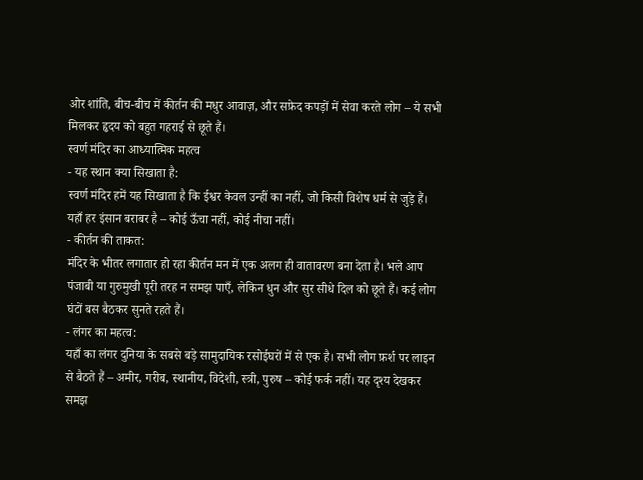ओर शांति, बीच-बीच में कीर्तन की मधुर आवाज़, और सफ़ेद कपड़ों में सेवा करते लोग – ये सभी मिलकर हृदय को बहुत गहराई से छूते हैं।
स्वर्ण मंदिर का आध्यात्मिक महत्व
- यह स्थान क्या सिखाता है:
स्वर्ण मंदिर हमें यह सिखाता है कि ईश्वर केवल उन्हीं का नहीं, जो किसी विशेष धर्म से जुड़े हैं। यहाँ हर इंसान बराबर है – कोई ऊँचा नहीं, कोई नीचा नहीं।
- कीर्तन की ताकत:
मंदिर के भीतर लगातार हो रहा कीर्तन मन में एक अलग ही वातावरण बना देता है। भले आप पंजाबी या गुरुमुखी पूरी तरह न समझ पाएँ, लेकिन धुन और सुर सीधे दिल को छूते हैं। कई लोग घंटों बस बैठकर सुनते रहते हैं।
- लंगर का महत्व:
यहाँ का लंगर दुनिया के सबसे बड़े सामुदायिक रसोईघरों में से एक है। सभी लोग फ़र्श पर लाइन से बैठते हैं – अमीर, गरीब, स्थानीय, विदेशी, स्त्री, पुरुष – कोई फर्क नहीं। यह दृश्य देखकर समझ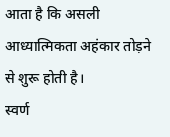आता है कि असली आध्यात्मिकता अहंकार तोड़ने से शुरू होती है।
स्वर्ण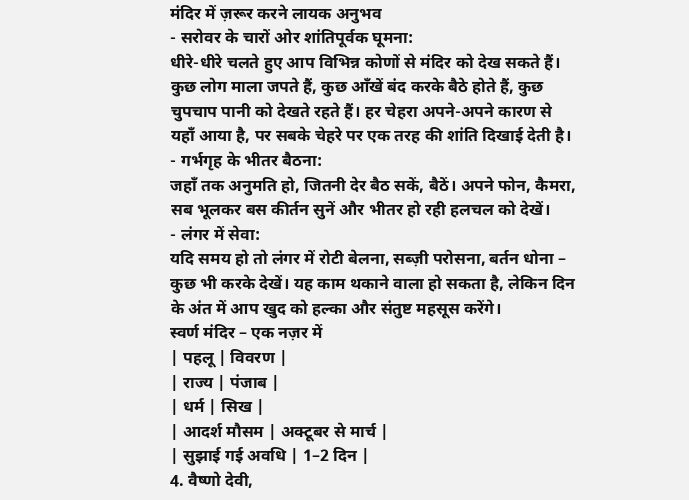मंदिर में ज़रूर करने लायक अनुभव
- सरोवर के चारों ओर शांतिपूर्वक घूमना:
धीरे-धीरे चलते हुए आप विभिन्न कोणों से मंदिर को देख सकते हैं। कुछ लोग माला जपते हैं, कुछ आँखें बंद करके बैठे होते हैं, कुछ चुपचाप पानी को देखते रहते हैं। हर चेहरा अपने-अपने कारण से यहाँ आया है, पर सबके चेहरे पर एक तरह की शांति दिखाई देती है।
- गर्भगृह के भीतर बैठना:
जहाँ तक अनुमति हो, जितनी देर बैठ सकें, बैठें। अपने फोन, कैमरा, सब भूलकर बस कीर्तन सुनें और भीतर हो रही हलचल को देखें।
- लंगर में सेवा:
यदि समय हो तो लंगर में रोटी बेलना, सब्ज़ी परोसना, बर्तन धोना – कुछ भी करके देखें। यह काम थकाने वाला हो सकता है, लेकिन दिन के अंत में आप खुद को हल्का और संतुष्ट महसूस करेंगे।
स्वर्ण मंदिर – एक नज़र में
| पहलू | विवरण |
| राज्य | पंजाब |
| धर्म | सिख |
| आदर्श मौसम | अक्टूबर से मार्च |
| सुझाई गई अवधि | 1–2 दिन |
4. वैष्णो देवी,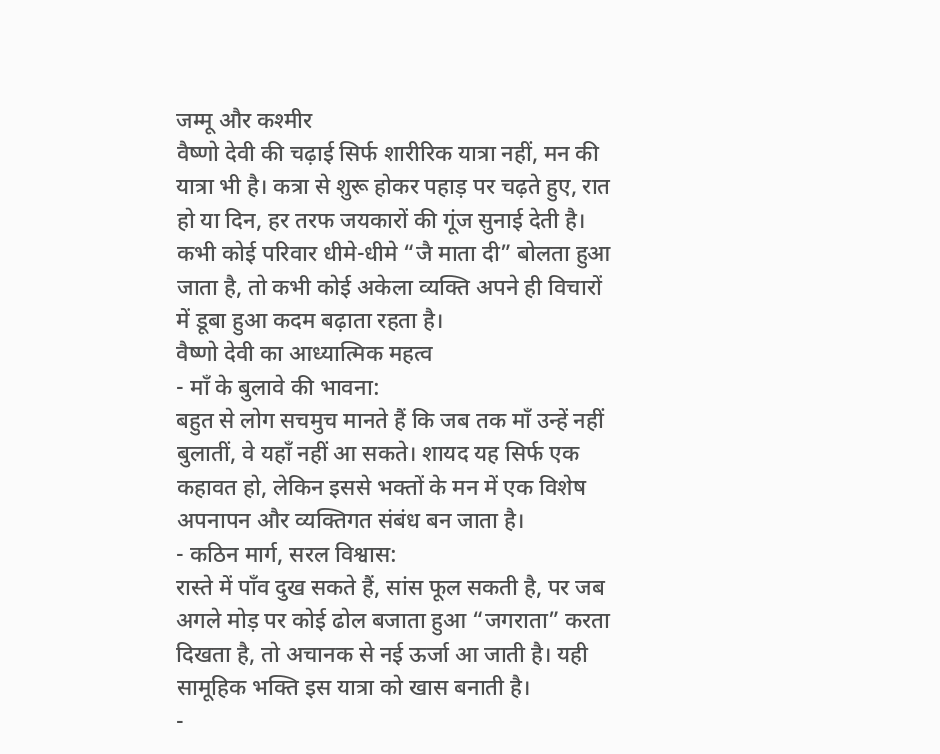जम्मू और कश्मीर
वैष्णो देवी की चढ़ाई सिर्फ शारीरिक यात्रा नहीं, मन की यात्रा भी है। कत्रा से शुरू होकर पहाड़ पर चढ़ते हुए, रात हो या दिन, हर तरफ जयकारों की गूंज सुनाई देती है। कभी कोई परिवार धीमे-धीमे “जै माता दी” बोलता हुआ जाता है, तो कभी कोई अकेला व्यक्ति अपने ही विचारों में डूबा हुआ कदम बढ़ाता रहता है।
वैष्णो देवी का आध्यात्मिक महत्व
- माँ के बुलावे की भावना:
बहुत से लोग सचमुच मानते हैं कि जब तक माँ उन्हें नहीं बुलातीं, वे यहाँ नहीं आ सकते। शायद यह सिर्फ एक कहावत हो, लेकिन इससे भक्तों के मन में एक विशेष अपनापन और व्यक्तिगत संबंध बन जाता है।
- कठिन मार्ग, सरल विश्वास:
रास्ते में पाँव दुख सकते हैं, सांस फूल सकती है, पर जब अगले मोड़ पर कोई ढोल बजाता हुआ “जगराता” करता दिखता है, तो अचानक से नई ऊर्जा आ जाती है। यही सामूहिक भक्ति इस यात्रा को खास बनाती है।
-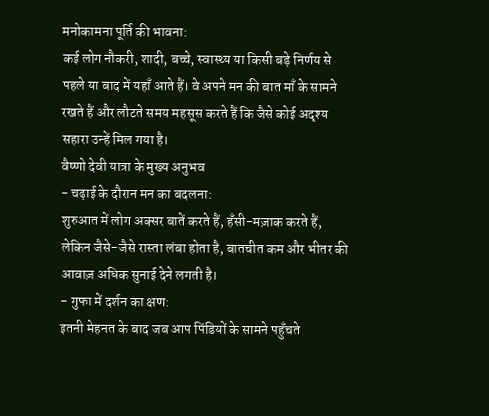मनोकामना पूर्ति की भावना:
कई लोग नौकरी, शादी, बच्चे, स्वास्थ्य या किसी बड़े निर्णय से पहले या बाद में यहाँ आते हैं। वे अपने मन की बात माँ के सामने रखते हैं और लौटते समय महसूस करते हैं कि जैसे कोई अदृश्य सहारा उन्हें मिल गया है।
वैष्णो देवी यात्रा के मुख्य अनुभव
- चढ़ाई के दौरान मन का बदलना:
शुरुआत में लोग अक्सर बातें करते हैं, हँसी-मज़ाक करते हैं, लेकिन जैसे-जैसे रास्ता लंबा होता है, बातचीत कम और भीतर की आवाज़ अधिक सुनाई देने लगती है।
- गुफा में दर्शन का क्षण:
इतनी मेहनत के बाद जब आप पिंडियों के सामने पहुँचते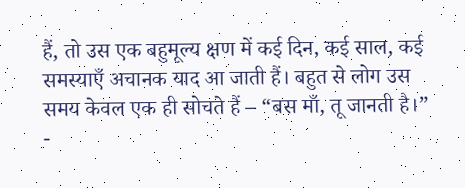हैं, तो उस एक बहुमूल्य क्षण में कई दिन, कई साल, कई समस्याएँ अचानक याद आ जाती हैं। बहुत से लोग उस समय केवल एक ही सोचते हैं – “बस माँ, तू जानती है।”
-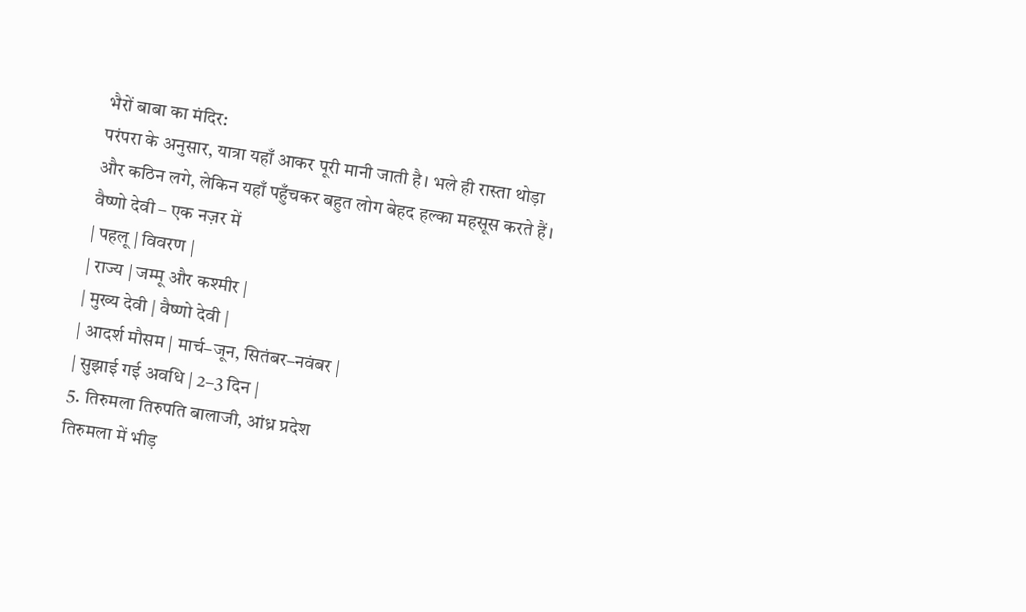भैरों बाबा का मंदिर:
परंपरा के अनुसार, यात्रा यहाँ आकर पूरी मानी जाती है। भले ही रास्ता थोड़ा और कठिन लगे, लेकिन यहाँ पहुँचकर बहुत लोग बेहद हल्का महसूस करते हैं।
वैष्णो देवी – एक नज़र में
| पहलू | विवरण |
| राज्य | जम्मू और कश्मीर |
| मुख्य देवी | वैष्णो देवी |
| आदर्श मौसम | मार्च–जून, सितंबर–नवंबर |
| सुझाई गई अवधि | 2–3 दिन |
5. तिरुमला तिरुपति बालाजी, आंध्र प्रदेश
तिरुमला में भीड़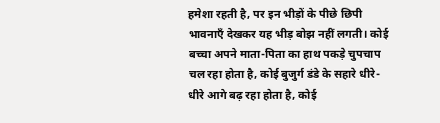हमेशा रहती है, पर इन भीड़ों के पीछे छिपी भावनाएँ देखकर यह भीड़ बोझ नहीं लगती। कोई बच्चा अपने माता-पिता का हाथ पकड़े चुपचाप चल रहा होता है, कोई बुजुर्ग डंडे के सहारे धीरे-धीरे आगे बढ़ रहा होता है, कोई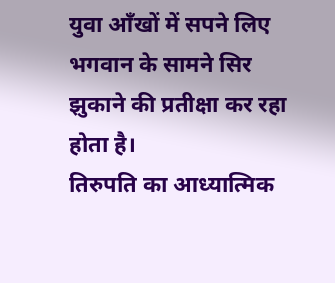युवा आँखों में सपने लिए भगवान के सामने सिर झुकाने की प्रतीक्षा कर रहा होता है।
तिरुपति का आध्यात्मिक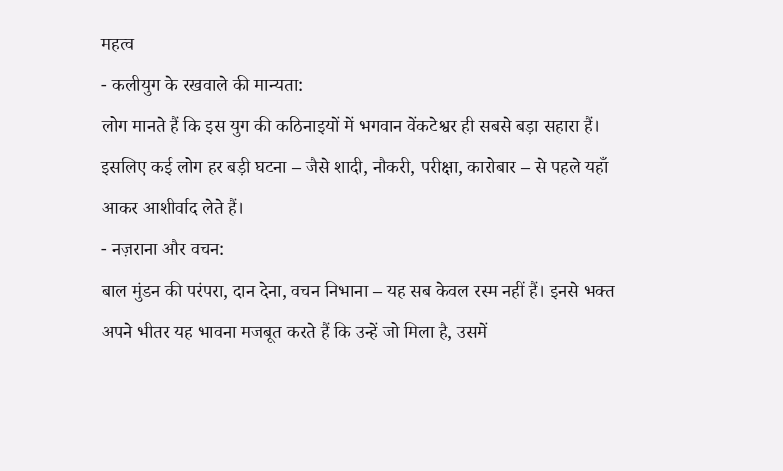महत्व
- कलीयुग के रखवाले की मान्यता:
लोग मानते हैं कि इस युग की कठिनाइयों में भगवान वेंकटेश्वर ही सबसे बड़ा सहारा हैं। इसलिए कई लोग हर बड़ी घटना – जैसे शादी, नौकरी, परीक्षा, कारोबार – से पहले यहाँ आकर आशीर्वाद लेते हैं।
- नज़राना और वचन:
बाल मुंडन की परंपरा, दान देना, वचन निभाना – यह सब केवल रस्म नहीं हैं। इनसे भक्त अपने भीतर यह भावना मजबूत करते हैं कि उन्हें जो मिला है, उसमें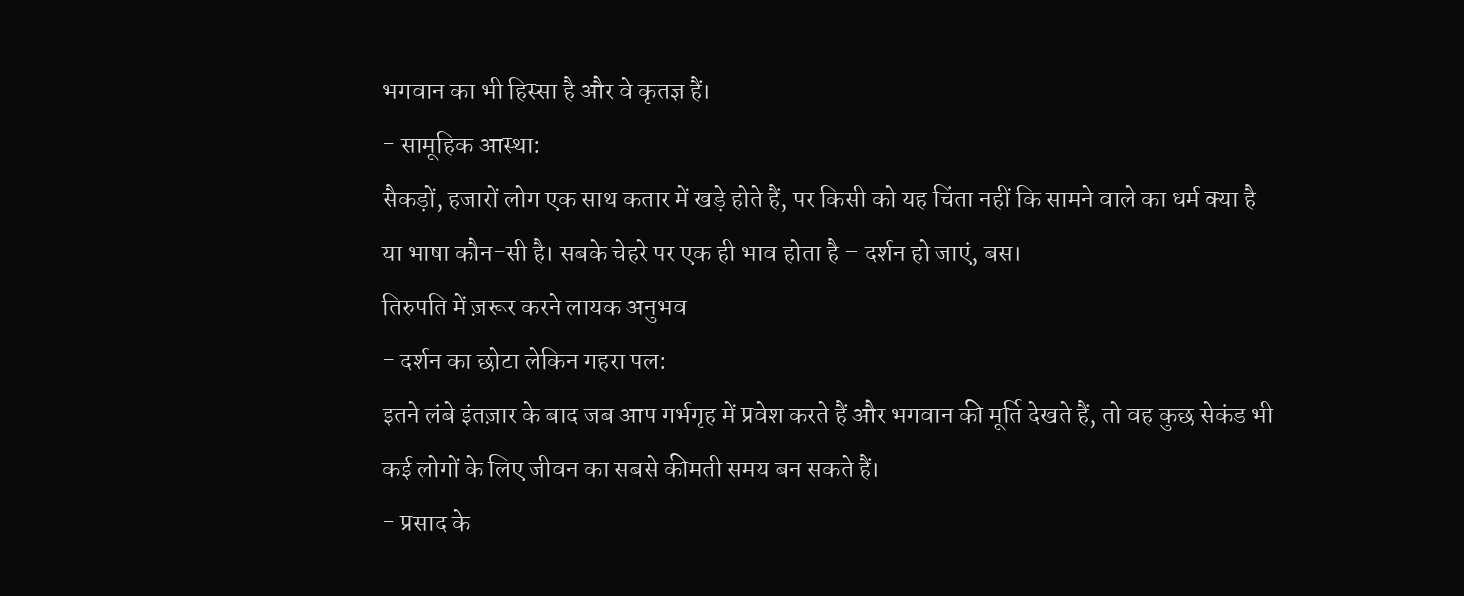भगवान का भी हिस्सा है और वे कृतज्ञ हैं।
- सामूहिक आस्था:
सैकड़ों, हजारों लोग एक साथ कतार में खड़े होते हैं, पर किसी को यह चिंता नहीं कि सामने वाले का धर्म क्या है या भाषा कौन-सी है। सबके चेहरे पर एक ही भाव होता है – दर्शन हो जाएं, बस।
तिरुपति में ज़रूर करने लायक अनुभव
- दर्शन का छोटा लेकिन गहरा पल:
इतने लंबे इंतज़ार के बाद जब आप गर्भगृह में प्रवेश करते हैं और भगवान की मूर्ति देखते हैं, तो वह कुछ सेकंड भी कई लोगों के लिए जीवन का सबसे कीमती समय बन सकते हैं।
- प्रसाद के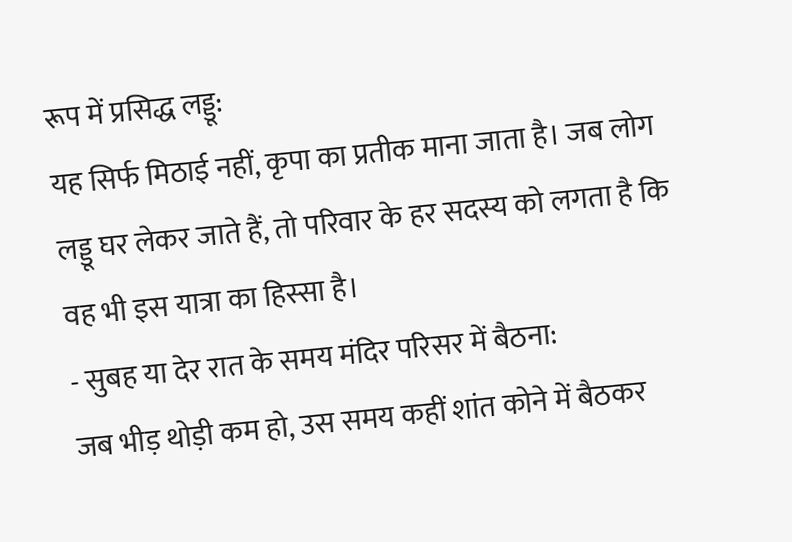रूप में प्रसिद्ध लड्डू:
यह सिर्फ मिठाई नहीं, कृपा का प्रतीक माना जाता है। जब लोग लड्डू घर लेकर जाते हैं, तो परिवार के हर सदस्य को लगता है कि वह भी इस यात्रा का हिस्सा है।
- सुबह या देर रात के समय मंदिर परिसर में बैठना:
जब भीड़ थोड़ी कम हो, उस समय कहीं शांत कोने में बैठकर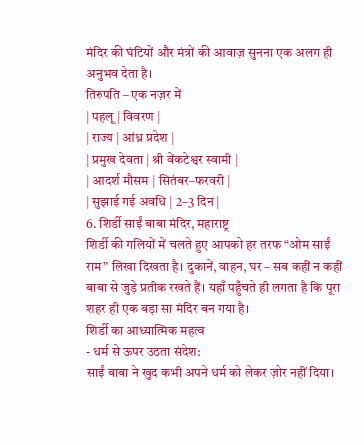मंदिर की घंटियों और मंत्रों की आवाज़ सुनना एक अलग ही अनुभव देता है।
तिरुपति – एक नज़र में
| पहलू | विवरण |
| राज्य | आंध्र प्रदेश |
| प्रमुख देवता | श्री वेंकटेश्वर स्वामी |
| आदर्श मौसम | सितंबर–फरवरी |
| सुझाई गई अवधि | 2–3 दिन |
6. शिर्डी साईं बाबा मंदिर, महाराष्ट्र
शिर्डी की गलियों में चलते हुए आपको हर तरफ “ओम साईं राम” लिखा दिखता है। दुकानें, वाहन, घर – सब कहीं न कहीं बाबा से जुड़े प्रतीक रखते हैं। यहाँ पहुँचते ही लगता है कि पूरा शहर ही एक बड़ा सा मंदिर बन गया है।
शिर्डी का आध्यात्मिक महत्व
- धर्म से ऊपर उठता संदेश:
साईं बाबा ने खुद कभी अपने धर्म को लेकर ज़ोर नहीं दिया।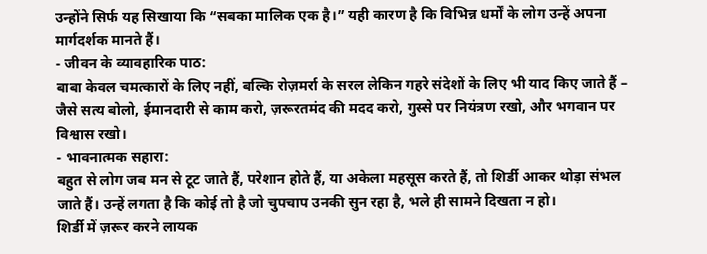उन्होंने सिर्फ यह सिखाया कि “सबका मालिक एक है।” यही कारण है कि विभिन्न धर्मों के लोग उन्हें अपना मार्गदर्शक मानते हैं।
- जीवन के व्यावहारिक पाठ:
बाबा केवल चमत्कारों के लिए नहीं, बल्कि रोज़मर्रा के सरल लेकिन गहरे संदेशों के लिए भी याद किए जाते हैं – जैसे सत्य बोलो, ईमानदारी से काम करो, ज़रूरतमंद की मदद करो, गुस्से पर नियंत्रण रखो, और भगवान पर विश्वास रखो।
- भावनात्मक सहारा:
बहुत से लोग जब मन से टूट जाते हैं, परेशान होते हैं, या अकेला महसूस करते हैं, तो शिर्डी आकर थोड़ा संभल जाते हैं। उन्हें लगता है कि कोई तो है जो चुपचाप उनकी सुन रहा है, भले ही सामने दिखता न हो।
शिर्डी में ज़रूर करने लायक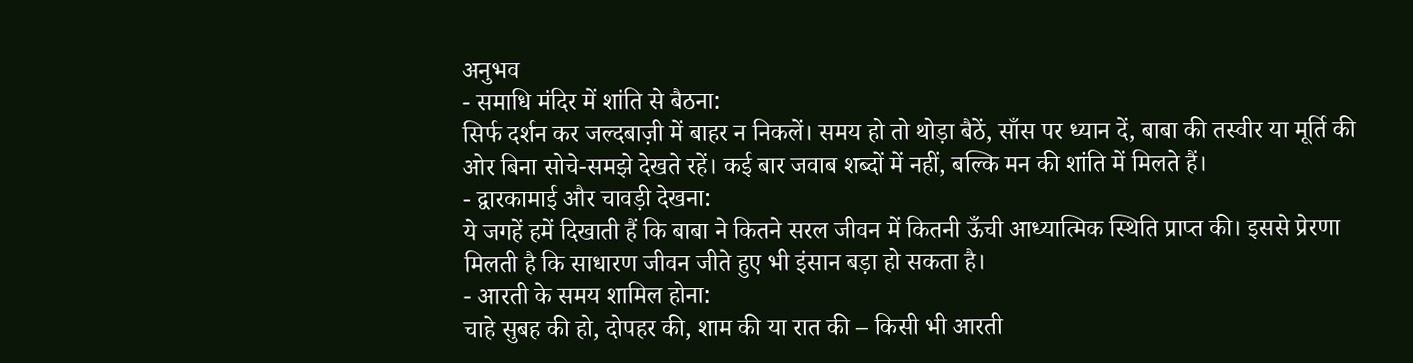अनुभव
- समाधि मंदिर में शांति से बैठना:
सिर्फ दर्शन कर जल्दबाज़ी में बाहर न निकलें। समय हो तो थोड़ा बैठें, साँस पर ध्यान दें, बाबा की तस्वीर या मूर्ति की ओर बिना सोचे-समझे देखते रहें। कई बार जवाब शब्दों में नहीं, बल्कि मन की शांति में मिलते हैं।
- द्वारकामाई और चावड़ी देखना:
ये जगहें हमें दिखाती हैं कि बाबा ने कितने सरल जीवन में कितनी ऊँची आध्यात्मिक स्थिति प्राप्त की। इससे प्रेरणा मिलती है कि साधारण जीवन जीते हुए भी इंसान बड़ा हो सकता है।
- आरती के समय शामिल होना:
चाहे सुबह की हो, दोपहर की, शाम की या रात की – किसी भी आरती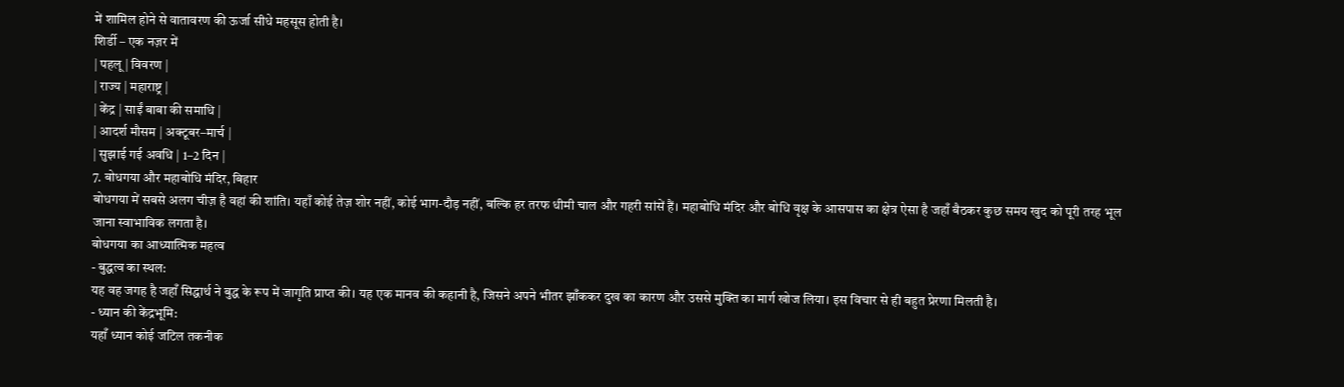में शामिल होने से वातावरण की ऊर्जा सीधे महसूस होती है।
शिर्डी – एक नज़र में
| पहलू | विवरण |
| राज्य | महाराष्ट्र |
| केंद्र | साईं बाबा की समाधि |
| आदर्श मौसम | अक्टूबर–मार्च |
| सुझाई गई अवधि | 1–2 दिन |
7. बोधगया और महाबोधि मंदिर, बिहार
बोधगया में सबसे अलग चीज़ है वहां की शांति। यहाँ कोई तेज़ शोर नहीं, कोई भाग-दौड़ नहीं, बल्कि हर तरफ धीमी चाल और गहरी सांसें हैं। महाबोधि मंदिर और बोधि वृक्ष के आसपास का क्षेत्र ऐसा है जहाँ बैठकर कुछ समय खुद को पूरी तरह भूल जाना स्वाभाविक लगता है।
बोधगया का आध्यात्मिक महत्व
- बुद्धत्व का स्थल:
यह वह जगह है जहाँ सिद्धार्थ ने बुद्ध के रूप में जागृति प्राप्त की। यह एक मानव की कहानी है, जिसने अपने भीतर झाँककर दुख का कारण और उससे मुक्ति का मार्ग खोज लिया। इस विचार से ही बहुत प्रेरणा मिलती है।
- ध्यान की केंद्रभूमि:
यहाँ ध्यान कोई जटिल तकनीक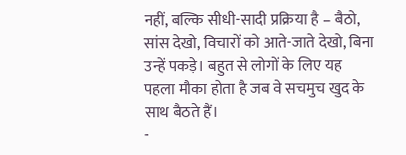नहीं, बल्कि सीधी-सादी प्रक्रिया है – बैठो, सांस देखो, विचारों को आते-जाते देखो, बिना उन्हें पकड़े। बहुत से लोगों के लिए यह पहला मौका होता है जब वे सचमुच खुद के साथ बैठते हैं।
-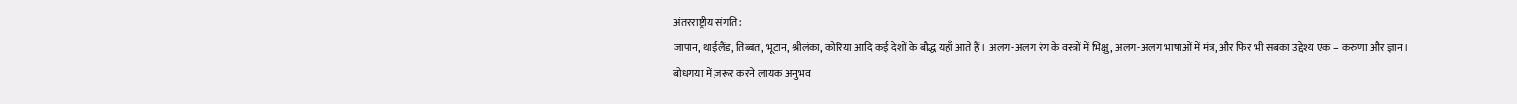अंतरराष्ट्रीय संगति:
जापान, थाईलैंड, तिब्बत, भूटान, श्रीलंका, कोरिया आदि कई देशों के बौद्ध यहाँ आते हैं। अलग-अलग रंग के वस्त्रों में भिक्षु, अलग-अलग भाषाओं में मंत्र, और फिर भी सबका उद्देश्य एक – करुणा और ज्ञान।
बोधगया में ज़रूर करने लायक अनुभव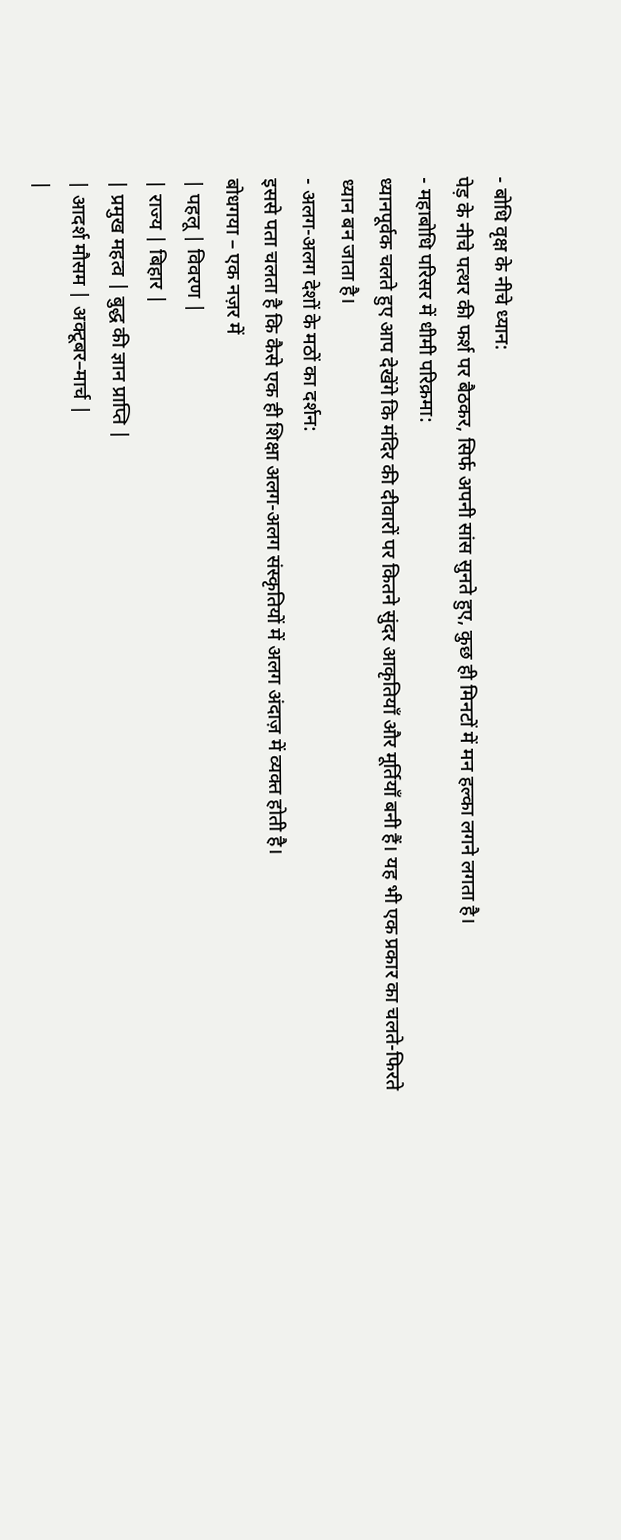- बोधि वृक्ष के नीचे ध्यान:
पेड़ के नीचे पत्थर की फर्श पर बैठकर, सिर्फ अपनी सांस सुनते हुए, कुछ ही मिनटों में मन हल्का लगने लगता है।
- महाबोधि परिसर में धीमी परिक्रमा:
ध्यानपूर्वक चलते हुए आप देखेंगे कि मंदिर की दीवारों पर कितने सुंदर आकृतियाँ और मूर्तियाँ बनी हैं। यह भी एक प्रकार का चलते-फिरते ध्यान बन जाता है।
- अलग-अलग देशों के मठों का दर्शन:
इससे पता चलता है कि कैसे एक ही शिक्षा अलग-अलग संस्कृतियों में अलग अंदाज़ में व्यक्त होती है।
बोधगया – एक नज़र में
| पहलू | विवरण |
| राज्य | बिहार |
| प्रमुख महत्व | बुद्ध की ज्ञान प्राप्ति |
| आदर्श मौसम | अक्टूबर–मार्च |
|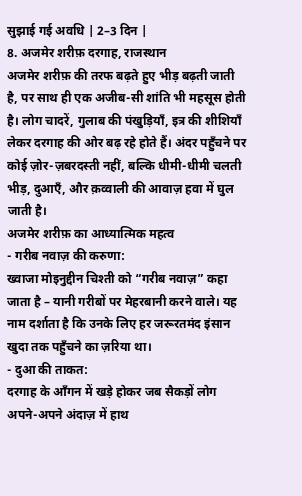सुझाई गई अवधि | 2–3 दिन |
8. अजमेर शरीफ़ दरगाह, राजस्थान
अजमेर शरीफ़ की तरफ बढ़ते हुए भीड़ बढ़ती जाती है, पर साथ ही एक अजीब-सी शांति भी महसूस होती है। लोग चादरें, गुलाब की पंखुड़ियाँ, इत्र की शीशियाँ लेकर दरगाह की ओर बढ़ रहे होते हैं। अंदर पहुँचने पर कोई ज़ोर-ज़बरदस्ती नहीं, बल्कि धीमी-धीमी चलती भीड़, दुआएँ, और क़व्वाली की आवाज़ हवा में घुल जाती है।
अजमेर शरीफ़ का आध्यात्मिक महत्व
- गरीब नवाज़ की करुणा:
ख्वाजा मोइनुद्दीन चिश्ती को “गरीब नवाज़” कहा जाता है – यानी गरीबों पर मेहरबानी करने वाले। यह नाम दर्शाता है कि उनके लिए हर जरूरतमंद इंसान खुदा तक पहुँचने का ज़रिया था।
- दुआ की ताकत:
दरगाह के आँगन में खड़े होकर जब सैकड़ों लोग अपने-अपने अंदाज़ में हाथ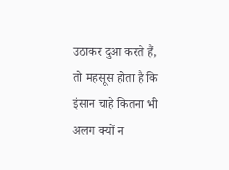उठाकर दुआ करते हैं, तो महसूस होता है कि इंसान चाहे कितना भी अलग क्यों न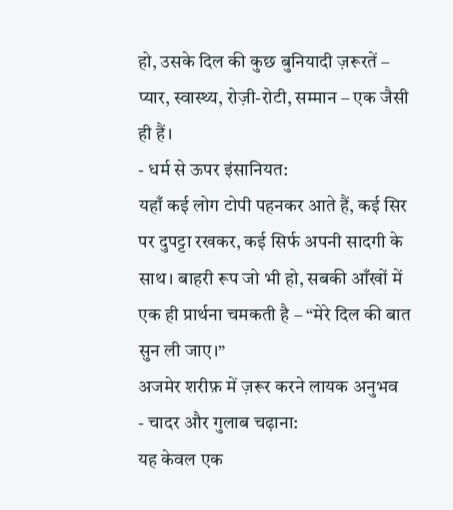हो, उसके दिल की कुछ बुनियादी ज़रूरतें – प्यार, स्वास्थ्य, रोज़ी-रोटी, सम्मान – एक जैसी ही हैं।
- धर्म से ऊपर इंसानियत:
यहाँ कई लोग टोपी पहनकर आते हैं, कई सिर पर दुपट्टा रखकर, कई सिर्फ अपनी सादगी के साथ। बाहरी रूप जो भी हो, सबकी आँखों में एक ही प्रार्थना चमकती है – “मेरे दिल की बात सुन ली जाए।”
अजमेर शरीफ़ में ज़रूर करने लायक अनुभव
- चादर और गुलाब चढ़ाना:
यह केवल एक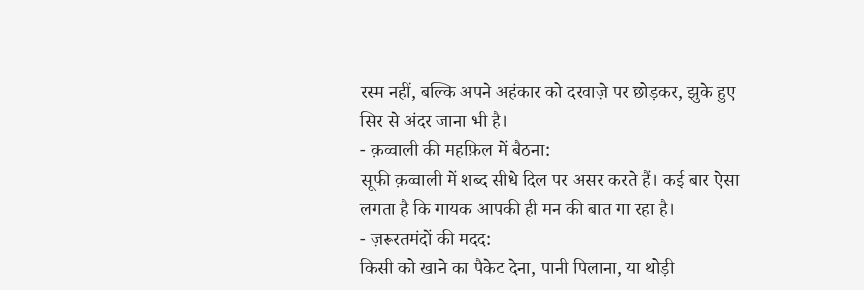रस्म नहीं, बल्कि अपने अहंकार को दरवाज़े पर छोड़कर, झुके हुए सिर से अंदर जाना भी है।
- क़व्वाली की महफ़िल में बैठना:
सूफी क़व्वाली में शब्द सीधे दिल पर असर करते हैं। कई बार ऐसा लगता है कि गायक आपकी ही मन की बात गा रहा है।
- ज़रूरतमंदों की मदद:
किसी को खाने का पैकेट देना, पानी पिलाना, या थोड़ी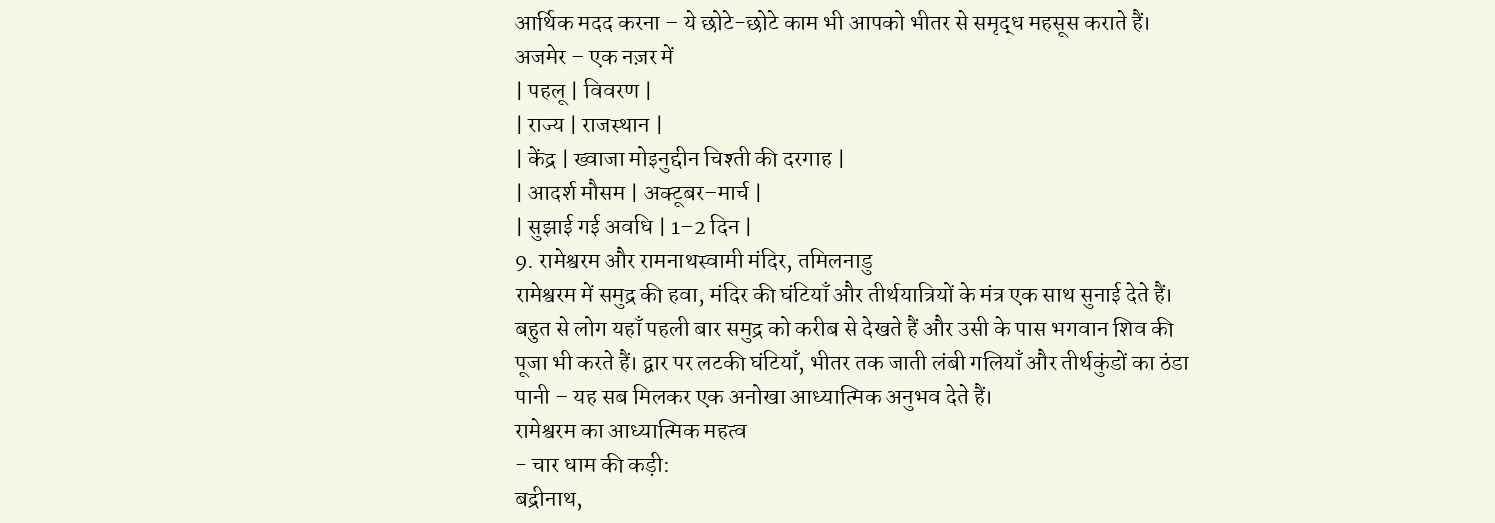आर्थिक मदद करना – ये छोटे-छोटे काम भी आपको भीतर से समृद्ध महसूस कराते हैं।
अजमेर – एक नज़र में
| पहलू | विवरण |
| राज्य | राजस्थान |
| केंद्र | ख्वाजा मोइनुद्दीन चिश्ती की दरगाह |
| आदर्श मौसम | अक्टूबर–मार्च |
| सुझाई गई अवधि | 1–2 दिन |
9. रामेश्वरम और रामनाथस्वामी मंदिर, तमिलनाडु
रामेश्वरम में समुद्र की हवा, मंदिर की घंटियाँ और तीर्थयात्रियों के मंत्र एक साथ सुनाई देते हैं। बहुत से लोग यहाँ पहली बार समुद्र को करीब से देखते हैं और उसी के पास भगवान शिव की पूजा भी करते हैं। द्वार पर लटकी घंटियाँ, भीतर तक जाती लंबी गलियाँ और तीर्थकुंडों का ठंडा पानी – यह सब मिलकर एक अनोखा आध्यात्मिक अनुभव देते हैं।
रामेश्वरम का आध्यात्मिक महत्व
- चार धाम की कड़ी:
बद्रीनाथ,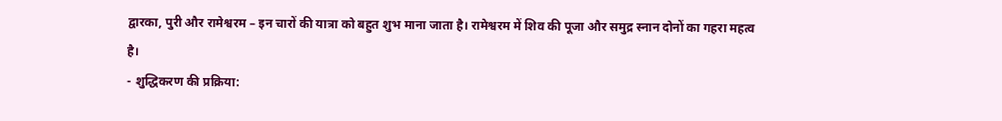द्वारका, पुरी और रामेश्वरम – इन चारों की यात्रा को बहुत शुभ माना जाता है। रामेश्वरम में शिव की पूजा और समुद्र स्नान दोनों का गहरा महत्व है।
- शुद्धिकरण की प्रक्रिया: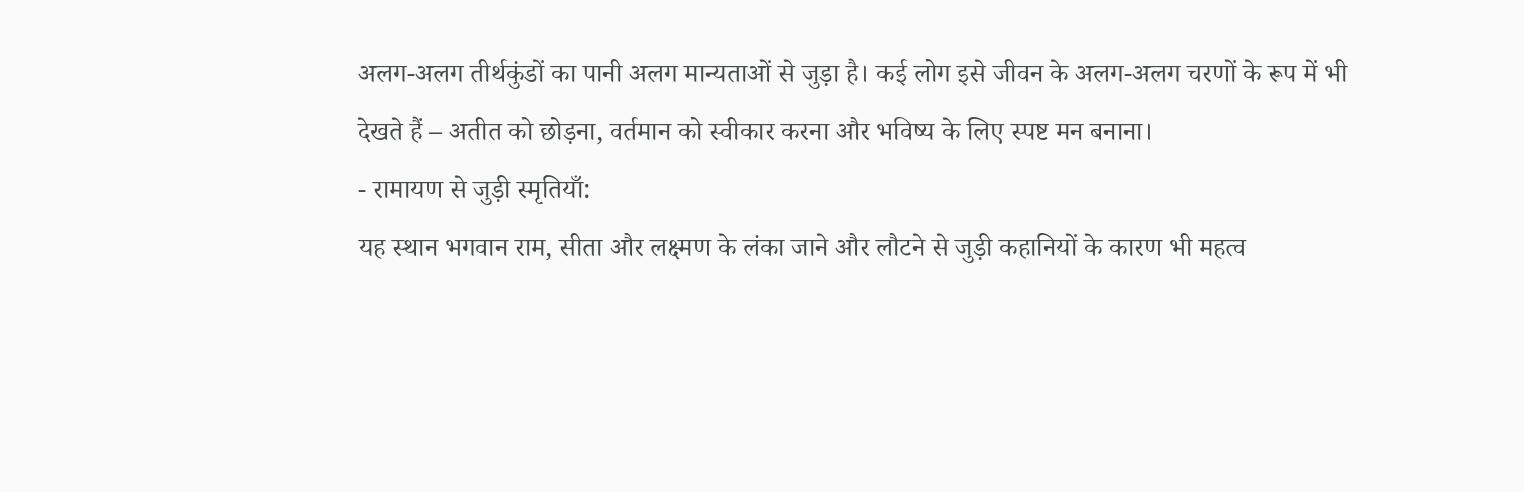अलग-अलग तीर्थकुंडों का पानी अलग मान्यताओं से जुड़ा है। कई लोग इसे जीवन के अलग-अलग चरणों के रूप में भी देखते हैं – अतीत को छोड़ना, वर्तमान को स्वीकार करना और भविष्य के लिए स्पष्ट मन बनाना।
- रामायण से जुड़ी स्मृतियाँ:
यह स्थान भगवान राम, सीता और लक्ष्मण के लंका जाने और लौटने से जुड़ी कहानियों के कारण भी महत्व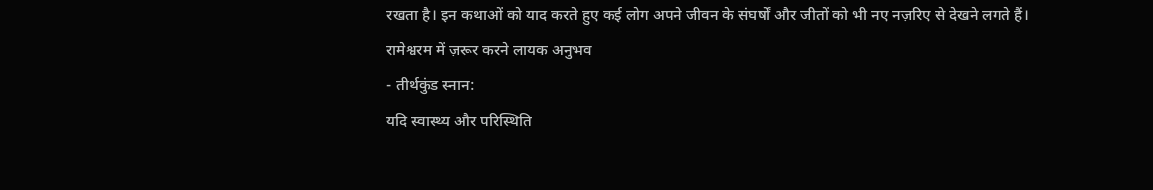रखता है। इन कथाओं को याद करते हुए कई लोग अपने जीवन के संघर्षों और जीतों को भी नए नज़रिए से देखने लगते हैं।
रामेश्वरम में ज़रूर करने लायक अनुभव
- तीर्थकुंड स्नान:
यदि स्वास्थ्य और परिस्थिति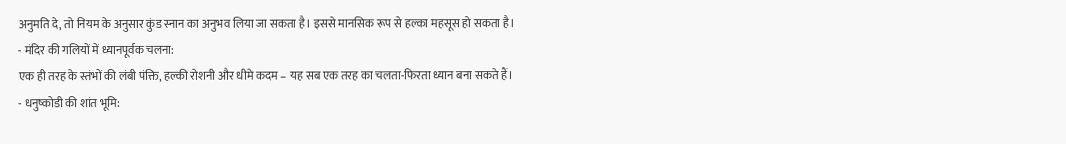अनुमति दे, तो नियम के अनुसार कुंड स्नान का अनुभव लिया जा सकता है। इससे मानसिक रूप से हल्का महसूस हो सकता है।
- मंदिर की गलियों में ध्यानपूर्वक चलना:
एक ही तरह के स्तंभों की लंबी पंक्ति, हल्की रोशनी और धीमे कदम – यह सब एक तरह का चलता-फिरता ध्यान बना सकते हैं।
- धनुष्कोडी की शांत भूमि: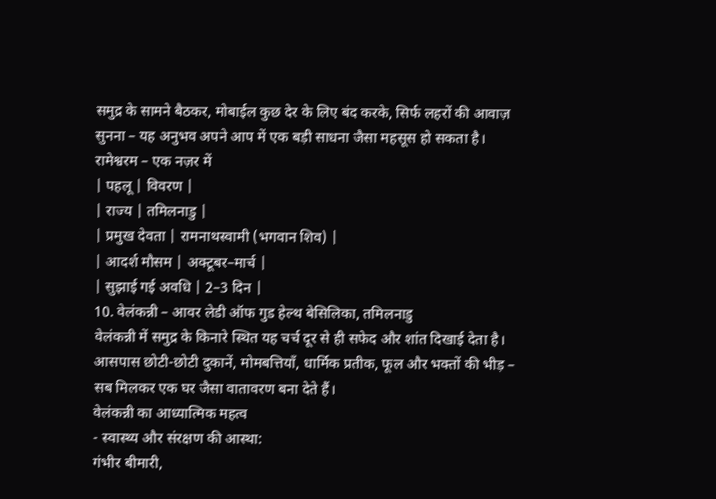समुद्र के सामने बैठकर, मोबाईल कुछ देर के लिए बंद करके, सिर्फ लहरों की आवाज़ सुनना – यह अनुभव अपने आप में एक बड़ी साधना जैसा महसूस हो सकता है।
रामेश्वरम – एक नज़र में
| पहलू | विवरण |
| राज्य | तमिलनाडु |
| प्रमुख देवता | रामनाथस्वामी (भगवान शिव) |
| आदर्श मौसम | अक्टूबर–मार्च |
| सुझाई गई अवधि | 2–3 दिन |
10. वेलंकन्नी – आवर लेडी ऑफ गुड हेल्थ बेसिलिका, तमिलनाडु
वेलंकन्नी में समुद्र के किनारे स्थित यह चर्च दूर से ही सफेद और शांत दिखाई देता है। आसपास छोटी-छोटी दुकानें, मोमबत्तियाँ, धार्मिक प्रतीक, फूल और भक्तों की भीड़ – सब मिलकर एक घर जैसा वातावरण बना देते हैं।
वेलंकन्नी का आध्यात्मिक महत्व
- स्वास्थ्य और संरक्षण की आस्था:
गंभीर बीमारी,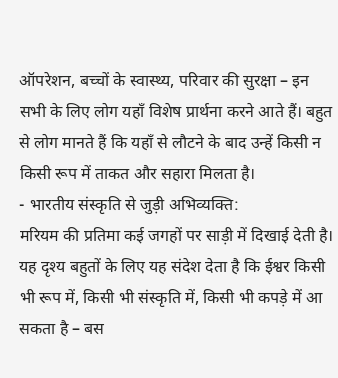ऑपरेशन, बच्चों के स्वास्थ्य, परिवार की सुरक्षा – इन सभी के लिए लोग यहाँ विशेष प्रार्थना करने आते हैं। बहुत से लोग मानते हैं कि यहाँ से लौटने के बाद उन्हें किसी न किसी रूप में ताकत और सहारा मिलता है।
- भारतीय संस्कृति से जुड़ी अभिव्यक्ति:
मरियम की प्रतिमा कई जगहों पर साड़ी में दिखाई देती है। यह दृश्य बहुतों के लिए यह संदेश देता है कि ईश्वर किसी भी रूप में, किसी भी संस्कृति में, किसी भी कपड़े में आ सकता है – बस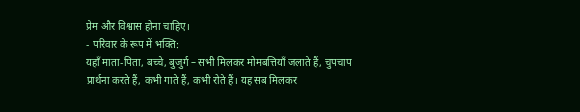प्रेम और विश्वास होना चाहिए।
- परिवार के रूप में भक्ति:
यहाँ माता-पिता, बच्चे, बुजुर्ग – सभी मिलकर मोमबत्तियाँ जलाते हैं, चुपचाप प्रार्थना करते हैं, कभी गाते हैं, कभी रोते हैं। यह सब मिलकर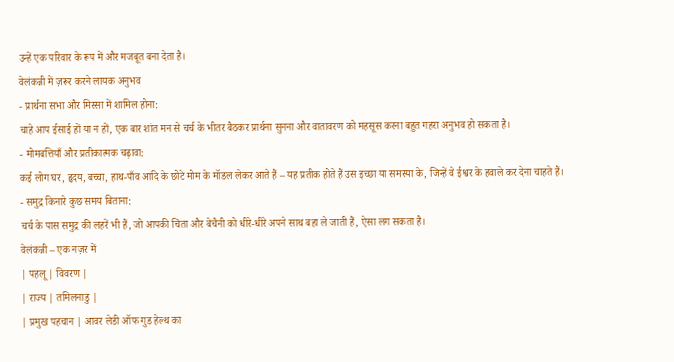उन्हें एक परिवार के रूप में और मजबूत बना देता है।
वेलंकन्नी में ज़रूर करने लायक अनुभव
- प्रार्थना सभा और मिस्सा में शामिल होना:
चाहे आप ईसाई हों या न हों, एक बार शांत मन से चर्च के भीतर बैठकर प्रार्थना सुनना और वातावरण को महसूस करना बहुत गहरा अनुभव हो सकता है।
- मोमबत्तियाँ और प्रतीकात्मक चढ़ावा:
कई लोग घर, हृदय, बच्चा, हाथ-पाँव आदि के छोटे मोम के मॉडल लेकर आते हैं – यह प्रतीक होते हैं उस इच्छा या समस्या के, जिन्हें वे ईश्वर के हवाले कर देना चाहते हैं।
- समुद्र किनारे कुछ समय बिताना:
चर्च के पास समुद्र की लहरें भी हैं, जो आपकी चिंता और बेचैनी को धीरे-धीरे अपने साथ बहा ले जाती हैं, ऐसा लग सकता है।
वेलंकन्नी – एक नज़र में
| पहलू | विवरण |
| राज्य | तमिलनाडु |
| प्रमुख पहचान | आवर लेडी ऑफ गुड हेल्थ का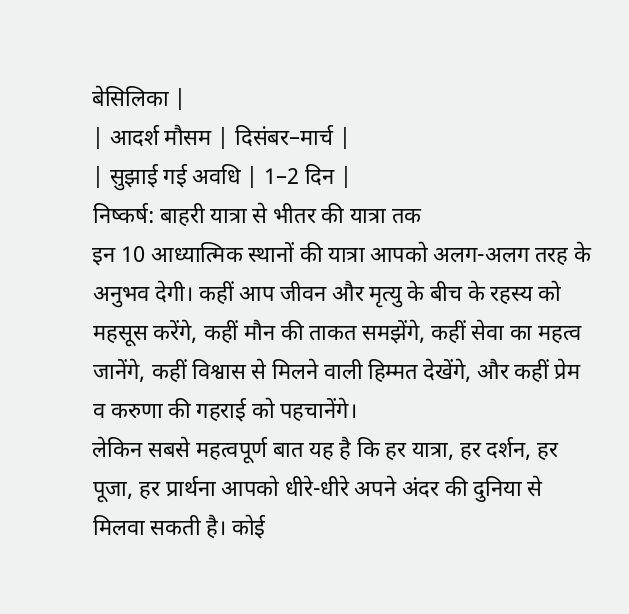बेसिलिका |
| आदर्श मौसम | दिसंबर–मार्च |
| सुझाई गई अवधि | 1–2 दिन |
निष्कर्ष: बाहरी यात्रा से भीतर की यात्रा तक
इन 10 आध्यात्मिक स्थानों की यात्रा आपको अलग-अलग तरह के अनुभव देगी। कहीं आप जीवन और मृत्यु के बीच के रहस्य को महसूस करेंगे, कहीं मौन की ताकत समझेंगे, कहीं सेवा का महत्व जानेंगे, कहीं विश्वास से मिलने वाली हिम्मत देखेंगे, और कहीं प्रेम व करुणा की गहराई को पहचानेंगे।
लेकिन सबसे महत्वपूर्ण बात यह है कि हर यात्रा, हर दर्शन, हर पूजा, हर प्रार्थना आपको धीरे-धीरे अपने अंदर की दुनिया से मिलवा सकती है। कोई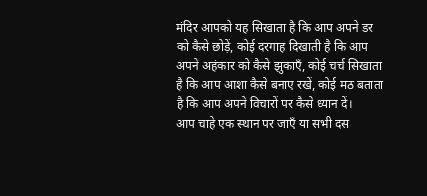मंदिर आपको यह सिखाता है कि आप अपने डर को कैसे छोड़ें, कोई दरगाह दिखाती है कि आप अपने अहंकार को कैसे झुकाएँ, कोई चर्च सिखाता है कि आप आशा कैसे बनाए रखें, कोई मठ बताता है कि आप अपने विचारों पर कैसे ध्यान दें।
आप चाहे एक स्थान पर जाएँ या सभी दस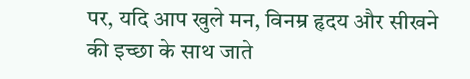पर, यदि आप खुले मन, विनम्र हृदय और सीखने की इच्छा के साथ जाते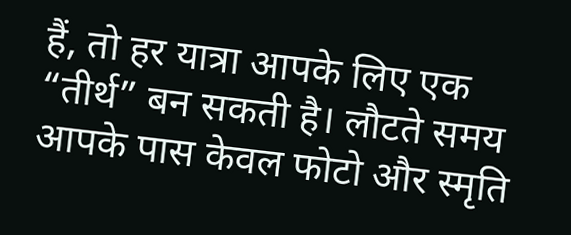हैं, तो हर यात्रा आपके लिए एक “तीर्थ” बन सकती है। लौटते समय आपके पास केवल फोटो और स्मृति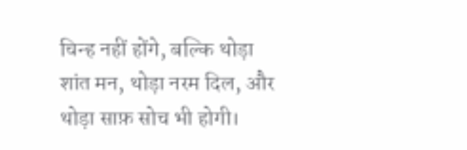चिन्ह नहीं होंगे, बल्कि थोड़ा शांत मन, थोड़ा नरम दिल, और थोड़ा साफ़ सोच भी होगी।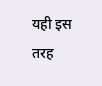यही इस तरह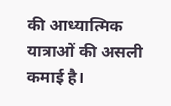की आध्यात्मिक यात्राओं की असली कमाई है।